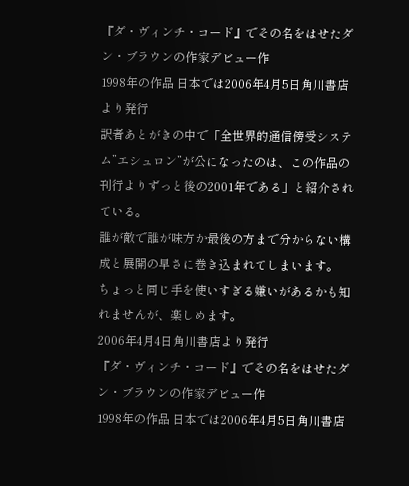『ダ・ヴィンチ・コード』でその名をはせたダン・ブラウンの作家デビュー作
1998年の作品 日本では2006年4月5日角川書店より発行
訳者あとがきの中で「全世界的通信傍受システム”エシュロン”が公になったのは、この作品の刊行よりずっと後の2001年である」と紹介されている。
誰が敵で誰が味方か最後の方まで分からない構成と展開の早さに巻き込まれてしまいます。
ちょっと同じ手を使いすぎる嫌いがあるかも知れませんが、楽しめます。
2006年4月4日角川書店より発行
『ダ・ヴィンチ・コード』でその名をはせたダン・ブラウンの作家デビュー作
1998年の作品 日本では2006年4月5日角川書店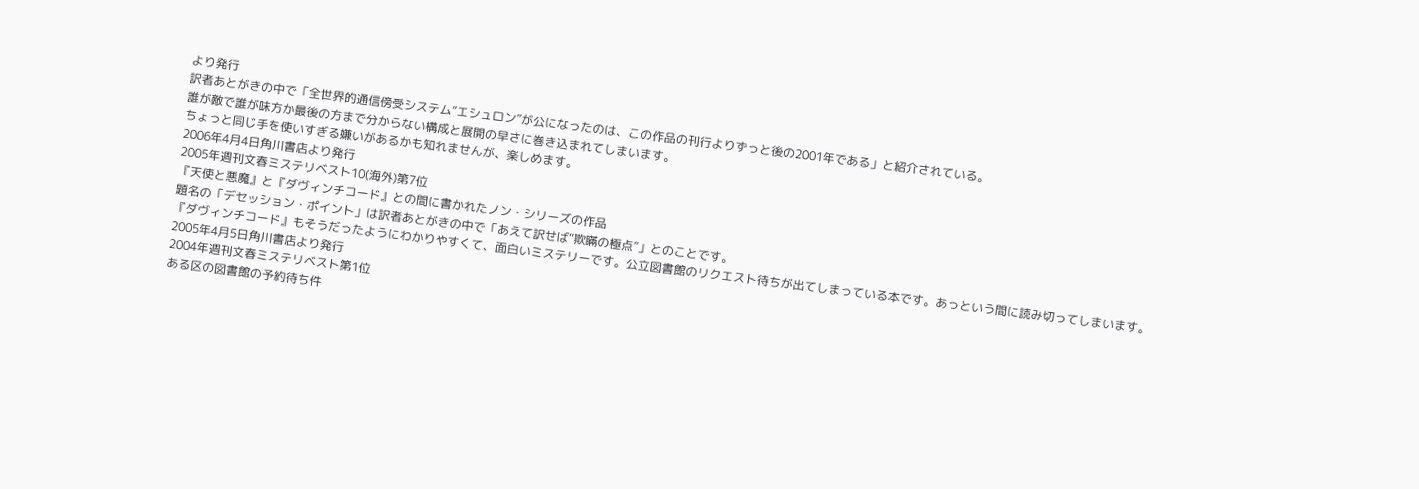より発行
訳者あとがきの中で「全世界的通信傍受システム”エシュロン”が公になったのは、この作品の刊行よりずっと後の2001年である」と紹介されている。
誰が敵で誰が味方か最後の方まで分からない構成と展開の早さに巻き込まれてしまいます。
ちょっと同じ手を使いすぎる嫌いがあるかも知れませんが、楽しめます。
2006年4月4日角川書店より発行
2005年週刊文春ミステリベスト10(海外)第7位
『天使と悪魔』と『ダヴィンチコード』との間に書かれたノン・シリーズの作品
題名の「デセッション・ポイント」は訳者あとがきの中で「あえて訳せば“欺瞞の極点”」とのことです。
『ダヴィンチコード』もそうだったようにわかりやすくて、面白いミステリーです。公立図書館のリクエスト待ちが出てしまっている本です。あっという間に読み切ってしまいます。
2005年4月5日角川書店より発行
2004年週刊文春ミステリベスト第1位
ある区の図書館の予約待ち件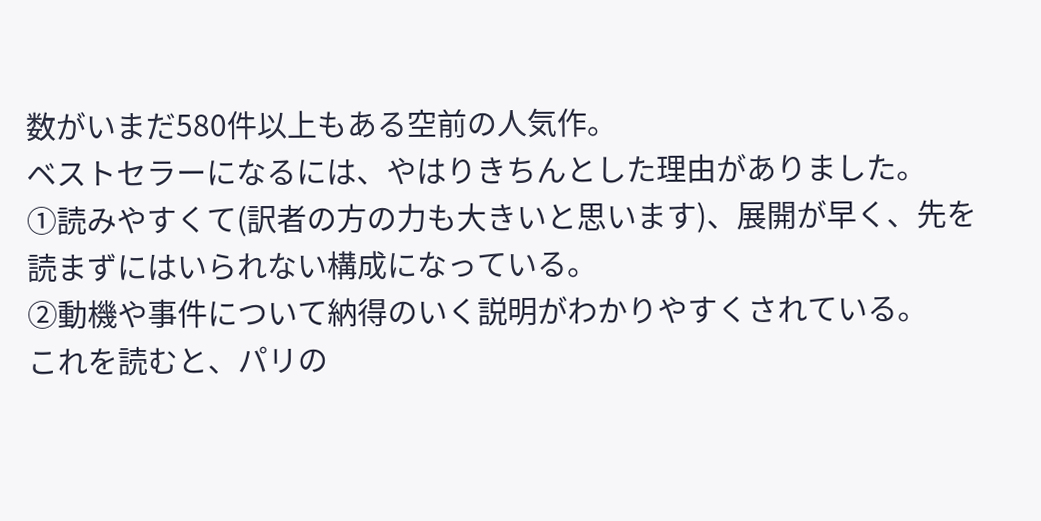数がいまだ580件以上もある空前の人気作。
ベストセラーになるには、やはりきちんとした理由がありました。
①読みやすくて(訳者の方の力も大きいと思います)、展開が早く、先を読まずにはいられない構成になっている。
②動機や事件について納得のいく説明がわかりやすくされている。
これを読むと、パリの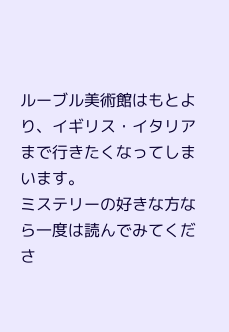ルーブル美術館はもとより、イギリス・イタリアまで行きたくなってしまいます。
ミステリーの好きな方なら一度は読んでみてくださ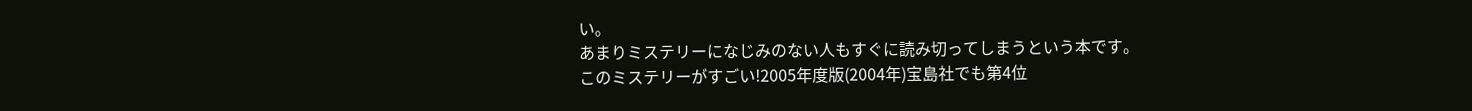い。
あまりミステリーになじみのない人もすぐに読み切ってしまうという本です。
このミステリーがすごい!2005年度版(2004年)宝島社でも第4位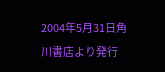2004年5月31日角川書店より発行